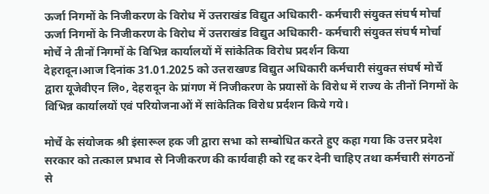ऊर्जा निगमों के निजीकरण के विरोध में उत्तराखंड विद्युत अधिकारी- कर्मचारी संयुक्त संघर्ष मोर्चा
ऊर्जा निगमों के निजीकरण के विरोध में उत्तराखंड विद्युत अधिकारी- कर्मचारी संयुक्त संघर्ष मोर्चा
मोर्चे ने तीनों निगमों के विभिन्न कार्यालयों में सांकेतिक विरोध प्रदर्शन किया
देहरादून।आज दिनांक 31.01.2025 को उत्तराखण्ड विद्युत अधिकारी कर्मचारी संयुक्त संघर्ष मोर्चे द्वारा यूजेवीएन लि०, देहरादून के प्रांगण में निजीकरण के प्रयासों के विरोध में राज्य के तीनों निगमों के विभिन्न कार्यालयों एवं परियोजनाओं में सांकेतिक विरोध प्रर्दशन किये गये।

मोर्चे के संयोजक श्री इंसारूल हक जी द्वारा सभा को सम्बोधित करते हुए कहा गया कि उत्तर प्रदेश सरकार को तत्काल प्रभाव से निजीकरण की कार्यवाही को रद्द कर देनी चाहिए तथा कर्मचारी संगठनों से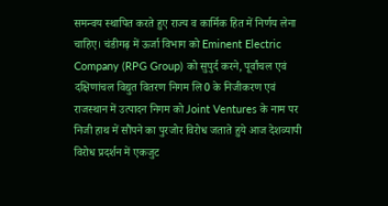समन्वय स्थापित करते हुए राज्य व कार्मिक हित में निर्णय लेना चाहिए। चंडीगढ़ में ऊर्जा विभाग को Eminent Electric Company (RPG Group) को सुपुर्द करने, पूर्वांचल एवं दक्षिणांचल विद्युत वितरण निगम लि0 के निजीकरण एवं राजस्थान में उत्पादन निगम को Joint Ventures के नाम पर निजी हाथ में सौंपने का पुरजोर विरोध जताते हुये आज देशव्यापी विरोध प्रदर्शन में एकजुट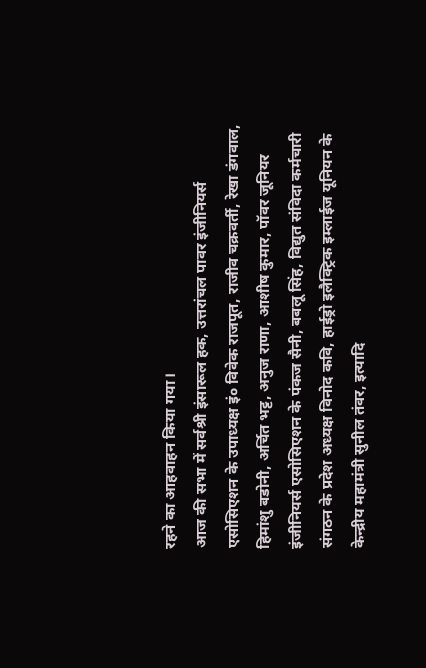रहने का आहवाहन किया गया।
आज की सभा में सर्वश्री इंसारूल हक, उत्तरांचल पावर इंजीनियर्स एसोसिएशन के उपाध्यक्ष इं० विवेक राजपूत, राजीव चक्रवर्ती, रेखा डंगवाल, हिमांशु बडोनी, अर्चित भट्ट, अनुज राणा, आशीष कुमार, पॉवर जूनियर इंजीनियर्स एसोसिएशन के पंकज सैनी, बबलू सिंह, विद्युत संविदा कर्मचारी संगठन के प्रदेश अध्यक्ष विनोद कवि, हाईड्रो इलैक्ट्रिक इम्लाईज यूनियन के केन्द्रीय महामंत्री सुनील तंवर, इत्यादि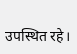उपस्थित रहे।